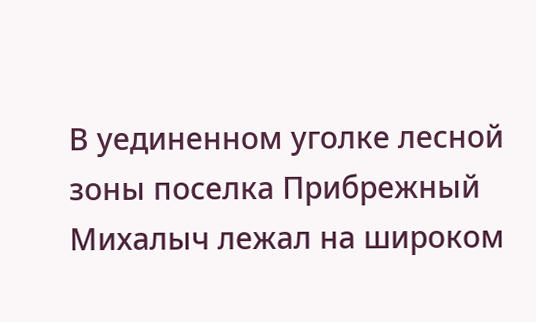В уединенном уголке лесной зоны поселка Прибрежный Михалыч лежал на широком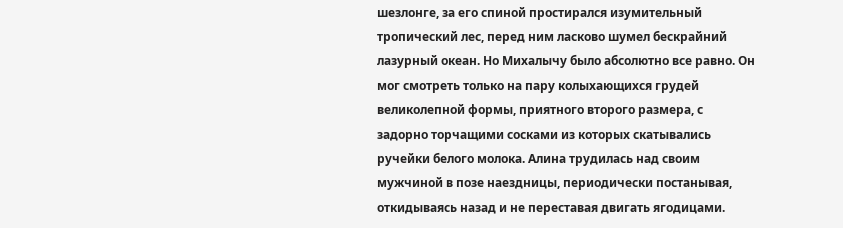шезлонге, за его спиной простирался изумительный тропический лес, перед ним ласково шумел бескрайний лазурный океан. Но Михалычу было абсолютно все равно. Он мог смотреть только на пару колыхающихся грудей великолепной формы, приятного второго размера, с задорно торчащими сосками из которых скатывались ручейки белого молока. Алина трудилась над своим мужчиной в позе наездницы, периодически постанывая, откидываясь назад и не переставая двигать ягодицами.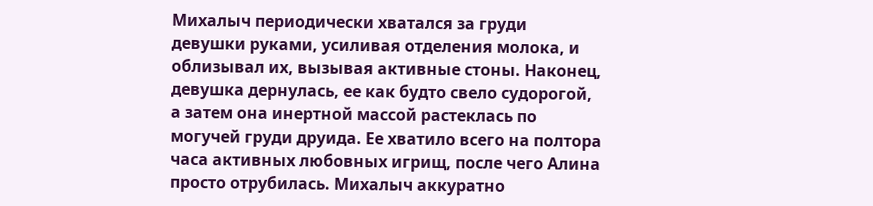Михалыч периодически хватался за груди девушки руками, усиливая отделения молока, и облизывал их, вызывая активные стоны. Наконец, девушка дернулась, ее как будто свело судорогой, а затем она инертной массой растеклась по могучей груди друида. Ее хватило всего на полтора часа активных любовных игрищ, после чего Алина просто отрубилась. Михалыч аккуратно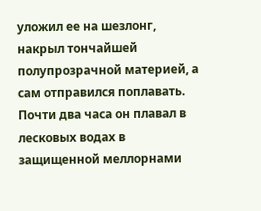уложил ее на шезлонг, накрыл тончайшей полупрозрачной материей, а сам отправился поплавать. Почти два часа он плавал в лесковых водах в защищенной меллорнами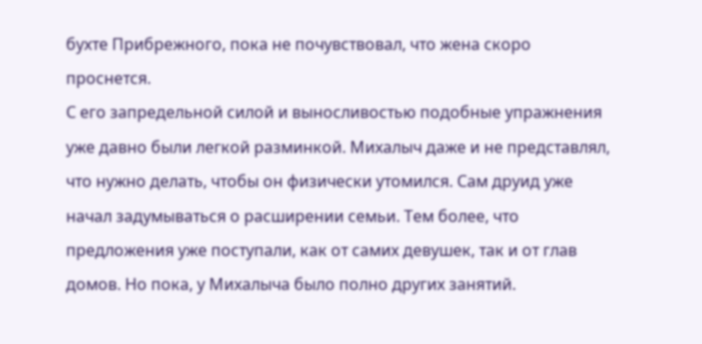бухте Прибрежного, пока не почувствовал, что жена скоро проснется.
С его запредельной силой и выносливостью подобные упражнения уже давно были легкой разминкой. Михалыч даже и не представлял, что нужно делать, чтобы он физически утомился. Сам друид уже начал задумываться о расширении семьи. Тем более, что предложения уже поступали, как от самих девушек, так и от глав домов. Но пока, у Михалыча было полно других занятий.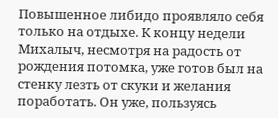Повышенное либидо проявляло себя только на отдыхе. К концу недели Михалыч, несмотря на радость от рождения потомка, уже готов был на стенку лезть от скуки и желания поработать. Он уже, пользуясь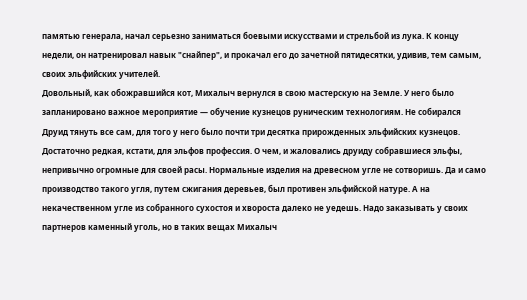памятью генерала, начал серьезно заниматься боевыми искусствами и стрельбой из лука. К концу недели, он натренировал навык "снайпер", и прокачал его до зачетной пятидесятки, удивив, тем самым, своих эльфийских учителей.
Довольный, как обожравшийся кот, Михалыч вернулся в свою мастерскую на Земле. У него было запланировано важное мероприятие — обучение кузнецов руническим технологиям. Не собирался Друид тянуть все сам, для того у него было почти три десятка прирожденных эльфийских кузнецов. Достаточно редкая, кстати, для эльфов профессия. О чем, и жаловались друиду собравшиеся эльфы, непривычно огромные для своей расы. Нормальные изделия на древесном угле не сотворишь. Да и само производство такого угля, путем сжигания деревьев, был противен эльфийской натуре. А на некачественном угле из собранного сухостоя и хвороста далеко не уедешь. Надо заказывать у своих партнеров каменный уголь, но в таких вещах Михалыч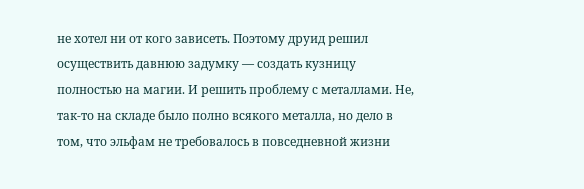не хотел ни от кого зависеть. Поэтому друид решил осуществить давнюю задумку — создать кузницу полностью на магии. И решить проблему с металлами. Не, так-то на складе было полно всякого металла, но дело в том, что эльфам не требовалось в повседневной жизни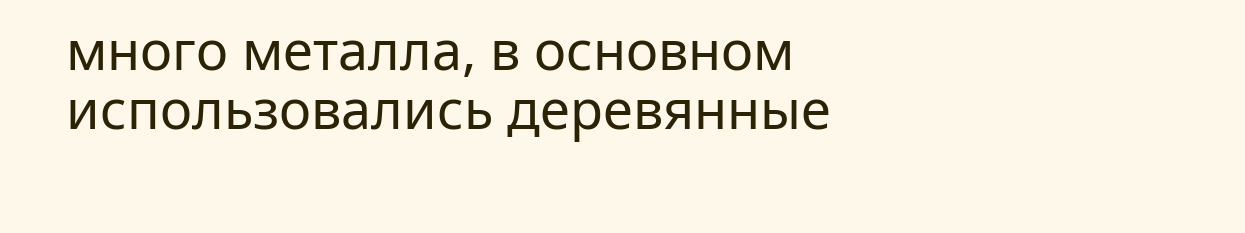много металла, в основном использовались деревянные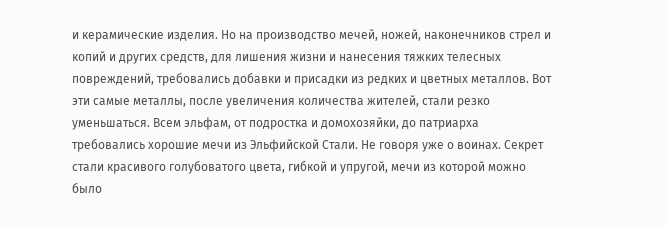и керамические изделия. Но на производство мечей, ножей, наконечников стрел и копий и других средств, для лишения жизни и нанесения тяжких телесных повреждений, требовались добавки и присадки из редких и цветных металлов. Вот эти самые металлы, после увеличения количества жителей, стали резко уменьшаться. Всем эльфам, от подростка и домохозяйки, до патриарха требовались хорошие мечи из Эльфийской Стали. Не говоря уже о воинах. Секрет стали красивого голубоватого цвета, гибкой и упругой, мечи из которой можно было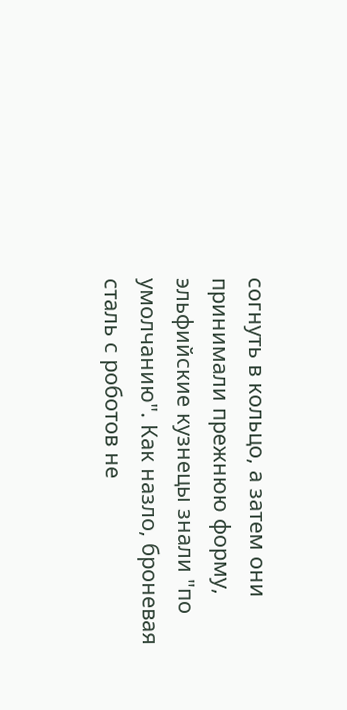согнуть в кольцо, а затем они принимали прежнюю форму, эльфийские кузнецы знали "по умолчанию". Как назло, броневая сталь с роботов не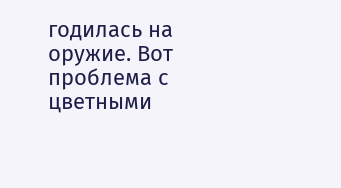годилась на оружие. Вот проблема с цветными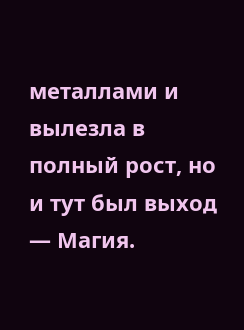металлами и вылезла в полный рост, но и тут был выход — Магия.